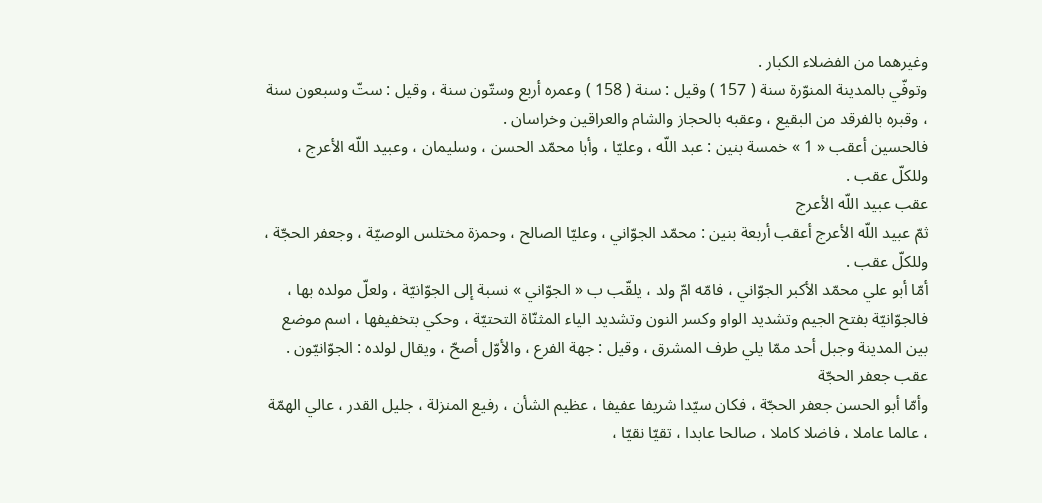وغيرهما من الفضلاء الكبار .
وتوفّي بالمدينة المنوّرة سنة ( 157 ) وقيل : سنة ( 158 ) وعمره أربع وستّون سنة ، وقيل : ستّ وسبعون سنة ، وقبره بالفرقد من البقيع ، وعقبه بالحجاز والشام والعراقين وخراسان .
فالحسين أعقب « 1 » خمسة بنين : عبد اللّه ، وعليّا ، وأبا محمّد الحسن ، وسليمان ، وعبيد اللّه الأعرج ، وللكلّ عقب .
عقب عبيد اللّه الأعرج
ثمّ عبيد اللّه الأعرج أعقب أربعة بنين : محمّد الجوّاني ، وعليّا الصالح ، وحمزة مختلس الوصيّة ، وجعفر الحجّة ، وللكلّ عقب .
أمّا أبو علي محمّد الأكبر الجوّاني ، فامّه امّ ولد ، يلقّب ب « الجوّاني » نسبة إلى الجوّانيّة ، ولعلّ مولده بها ، فالجوّانيّة بفتح الجيم وتشديد الواو وكسر النون وتشديد الياء المثنّاة التحتيّة ، وحكي بتخفيفها ، اسم موضع بين المدينة وجبل أحد ممّا يلي طرف المشرق ، وقيل : جهة الفرع ، والأوّل أصحّ ، ويقال لولده : الجوّانيّون .
عقب جعفر الحجّة
وأمّا أبو الحسن جعفر الحجّة ، فكان سيّدا شريفا عفيفا ، عظيم الشأن ، رفيع المنزلة ، جليل القدر ، عالي الهمّة ، عالما عاملا ، فاضلا كاملا ، صالحا عابدا ، تقيّا نقيّا ،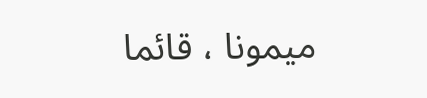ميمونا ، قائما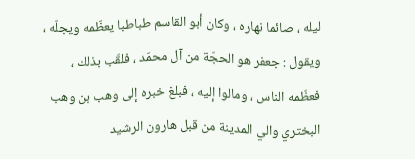ليله ، صائما نهاره ، وكان أبو القاسم طباطبا يعظّمه ويجلّه ، ويقول : جعفر هو الحجّة من آل محمّد ، فلقّب بذلك ، فعظّمه الناس ، ومالوا إليه ، فبلغ خبره إلى وهب بن وهب البختري والي المدينة من قبل هارون الرشيد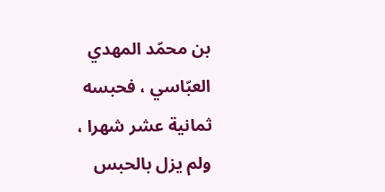بن محمّد المهدي العبّاسي ، فحبسه ثمانية عشر شهرا ، ولم يزل بالحبس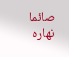صائما نهاره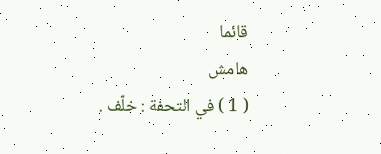قائما
هامش
( 1 ) في التحفة : خلّف .